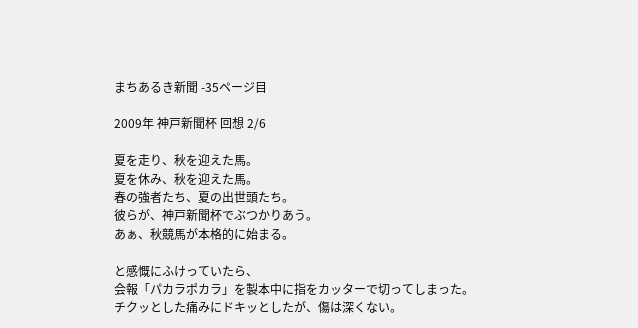まちあるき新聞 -35ページ目

2009年 神戸新聞杯 回想 2/6

夏を走り、秋を迎えた馬。
夏を休み、秋を迎えた馬。
春の強者たち、夏の出世頭たち。
彼らが、神戸新聞杯でぶつかりあう。
あぁ、秋競馬が本格的に始まる。

と感慨にふけっていたら、
会報「パカラポカラ」を製本中に指をカッターで切ってしまった。
チクッとした痛みにドキッとしたが、傷は深くない。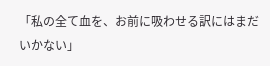「私の全て血を、お前に吸わせる訳にはまだいかない」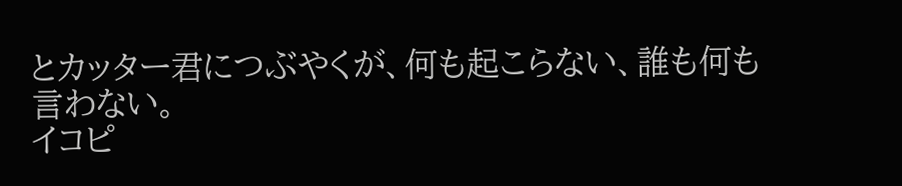とカッター君につぶやくが、何も起こらない、誰も何も言わない。
イコピ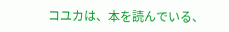コユカは、本を読んでいる、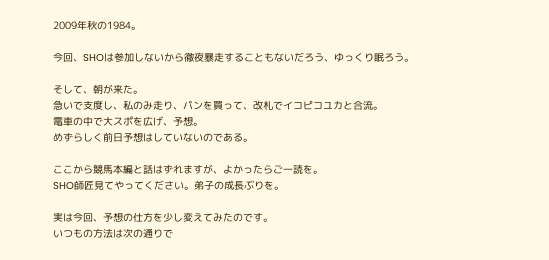2009年秋の1984。

今回、SHOは参加しないから徹夜暴走することもないだろう、ゆっくり眠ろう。

そして、朝が来た。
急いで支度し、私のみ走り、パンを買って、改札でイコピコユカと合流。
電車の中で大スポを広げ、予想。
めずらしく前日予想はしていないのである。

ここから競馬本編と話はずれますが、よかったらご一読を。
SHO師匠見てやってください。弟子の成長ぶりを。

実は今回、予想の仕方を少し変えてみたのです。
いつもの方法は次の通りで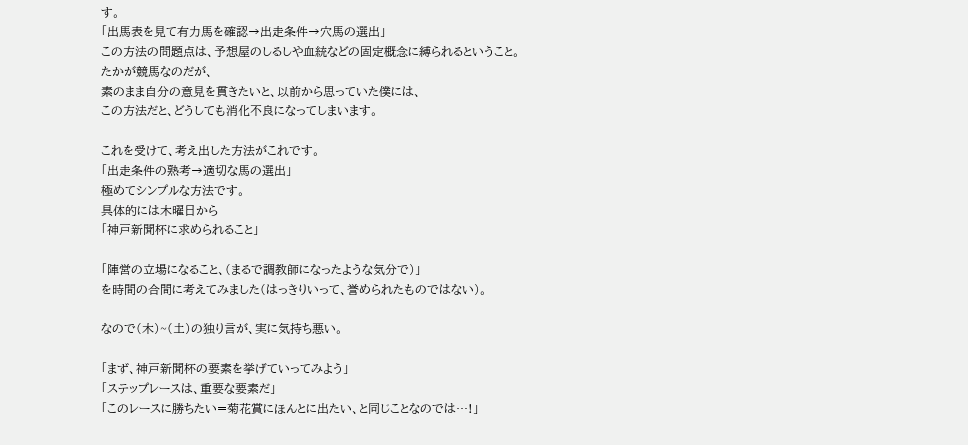す。
「出馬表を見て有力馬を確認→出走条件→穴馬の選出」
この方法の問題点は、予想屋のしるしや血統などの固定概念に縛られるということ。
たかが競馬なのだが、
素のまま自分の意見を貫きたいと、以前から思っていた僕には、
この方法だと、どうしても消化不良になってしまいます。

これを受けて、考え出した方法がこれです。
「出走条件の熟考→適切な馬の選出」
極めてシンプルな方法です。
具体的には木曜日から
「神戸新聞杯に求められること」

「陣営の立場になること、(まるで調教師になったような気分で)」
を時間の合間に考えてみました(はっきりいって、誉められたものではない)。

なので(木)~(土)の独り言が、実に気持ち悪い。

「まず、神戸新聞杯の要素を挙げていってみよう」
「ステップレースは、重要な要素だ」
「このレースに勝ちたい=菊花賞にほんとに出たい、と同じことなのでは…!」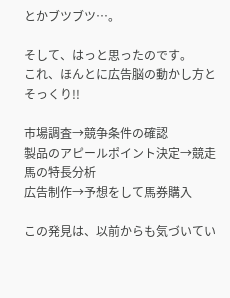とかブツブツ…。

そして、はっと思ったのです。
これ、ほんとに広告脳の動かし方とそっくり!!

市場調査→競争条件の確認
製品のアピールポイント決定→競走馬の特長分析
広告制作→予想をして馬券購入

この発見は、以前からも気づいてい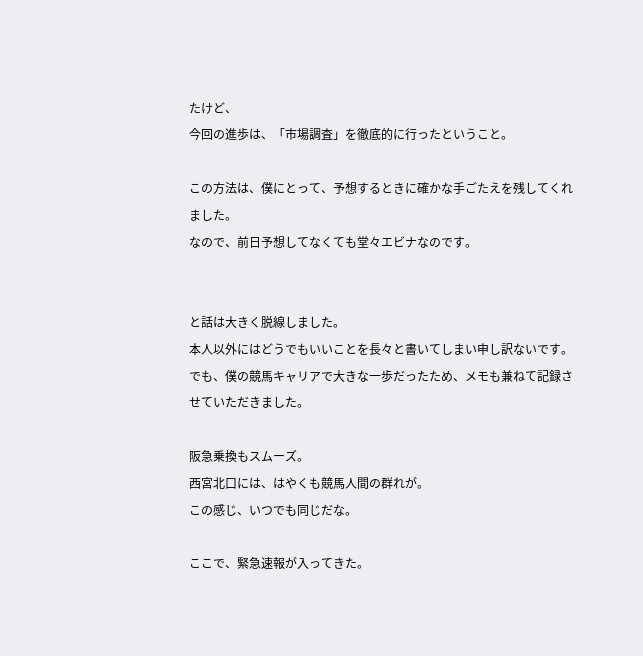たけど、
今回の進歩は、「市場調査」を徹底的に行ったということ。

この方法は、僕にとって、予想するときに確かな手ごたえを残してくれました。
なので、前日予想してなくても堂々エビナなのです。


と話は大きく脱線しました。
本人以外にはどうでもいいことを長々と書いてしまい申し訳ないです。
でも、僕の競馬キャリアで大きな一歩だったため、メモも兼ねて記録させていただきました。

阪急乗換もスムーズ。
西宮北口には、はやくも競馬人間の群れが。
この感じ、いつでも同じだな。

ここで、緊急速報が入ってきた。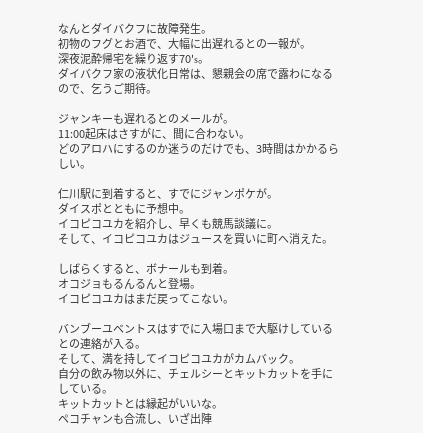なんとダイバクフに故障発生。
初物のフグとお酒で、大幅に出遅れるとの一報が。
深夜泥酔帰宅を繰り返す70's。
ダイバクフ家の液状化日常は、懇親会の席で露わになるので、乞うご期待。

ジャンキーも遅れるとのメールが。
11:00起床はさすがに、間に合わない。
どのアロハにするのか迷うのだけでも、3時間はかかるらしい。

仁川駅に到着すると、すでにジャンポケが。
ダイスポとともに予想中。
イコピコユカを紹介し、早くも競馬談議に。
そして、イコピコユカはジュースを買いに町へ消えた。

しばらくすると、ボナールも到着。
オコジョもるんるんと登場。
イコピコユカはまだ戻ってこない。

バンブーユベントスはすでに入場口まで大駆けしているとの連絡が入る。
そして、満を持してイコピコユカがカムバック。
自分の飲み物以外に、チェルシーとキットカットを手にしている。
キットカットとは縁起がいいな。
ペコチャンも合流し、いざ出陣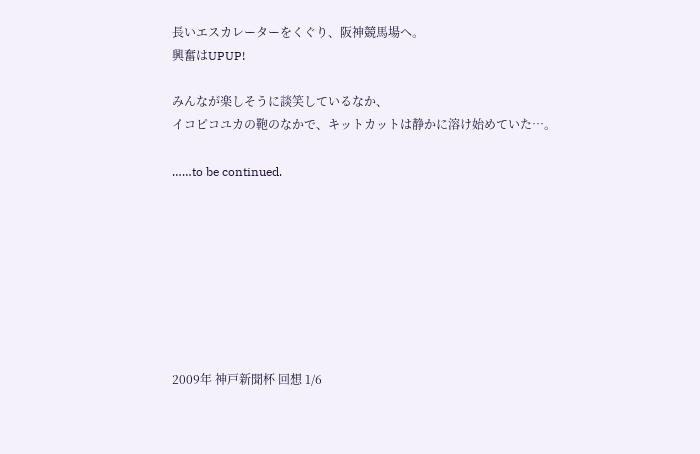長いエスカレーターをくぐり、阪神競馬場へ。
興奮はUPUP!

みんなが楽しそうに談笑しているなか、
イコピコユカの鞄のなかで、キットカットは静かに溶け始めていた…。

……to be continued.








2009年 神戸新聞杯 回想 1/6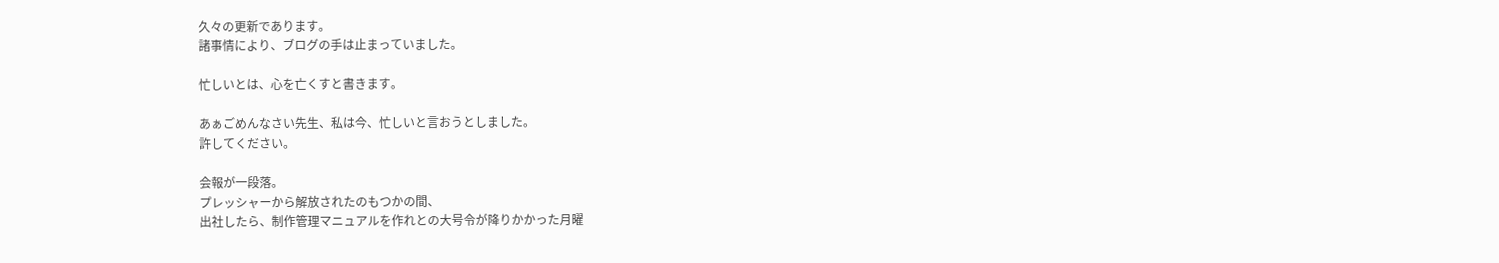久々の更新であります。
諸事情により、ブログの手は止まっていました。

忙しいとは、心を亡くすと書きます。

あぁごめんなさい先生、私は今、忙しいと言おうとしました。
許してください。

会報が一段落。
プレッシャーから解放されたのもつかの間、
出社したら、制作管理マニュアルを作れとの大号令が降りかかった月曜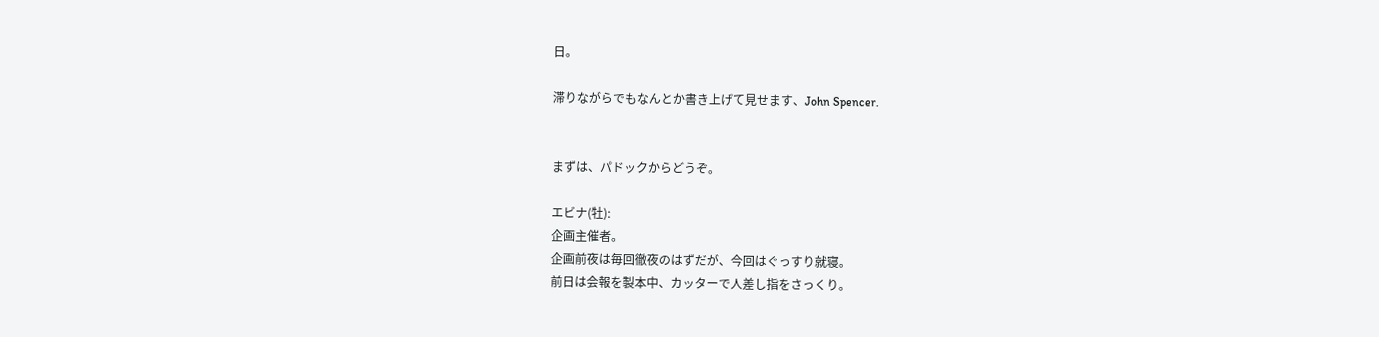日。

滞りながらでもなんとか書き上げて見せます、John Spencer.


まずは、パドックからどうぞ。

エビナ(牡):
企画主催者。
企画前夜は毎回徹夜のはずだが、今回はぐっすり就寝。
前日は会報を製本中、カッターで人差し指をさっくり。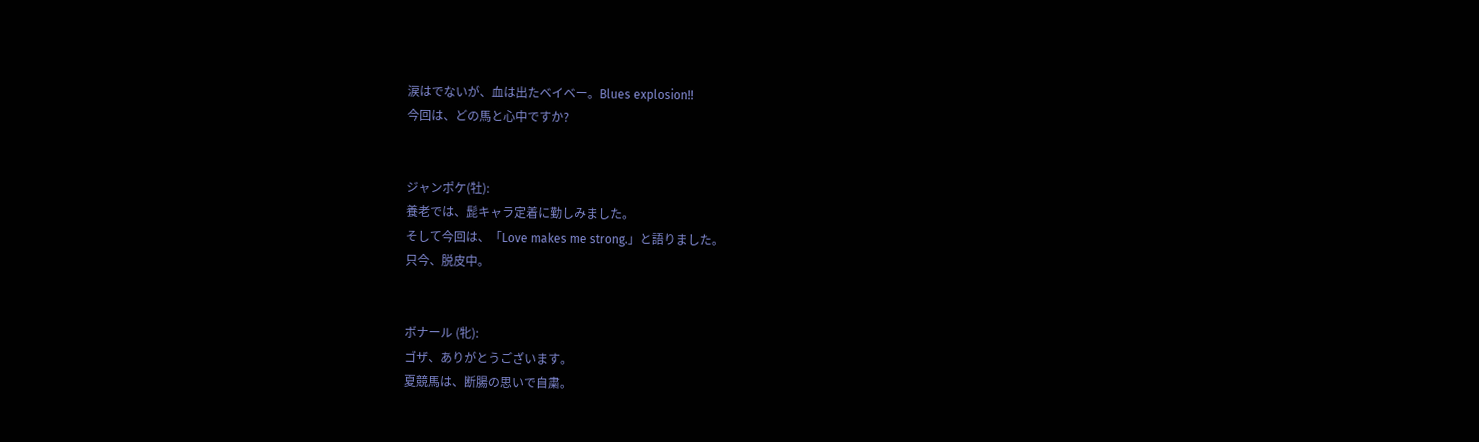涙はでないが、血は出たベイベー。Blues explosion!!
今回は、どの馬と心中ですか?


ジャンポケ(牡):
養老では、髭キャラ定着に勤しみました。
そして今回は、「Love makes me strong.」と語りました。
只今、脱皮中。


ボナール (牝):
ゴザ、ありがとうございます。
夏競馬は、断腸の思いで自粛。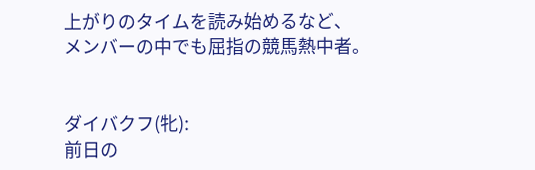上がりのタイムを読み始めるなど、
メンバーの中でも屈指の競馬熱中者。


ダイバクフ(牝):
前日の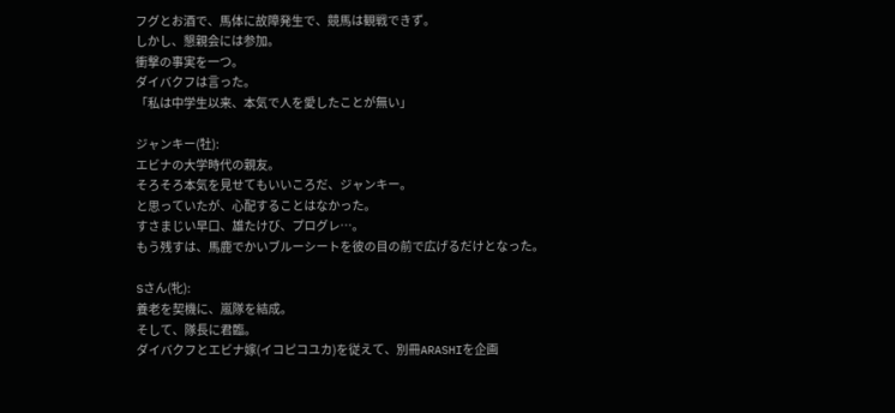フグとお酒で、馬体に故障発生で、競馬は観戦できず。
しかし、懇親会には参加。
衝撃の事実を一つ。
ダイバクフは言った。
「私は中学生以来、本気で人を愛したことが無い」

ジャンキー(牡):
エビナの大学時代の親友。
そろそろ本気を見せてもいいころだ、ジャンキー。
と思っていたが、心配することはなかった。
すさまじい早口、雄たけび、プログレ…。
もう残すは、馬鹿でかいブルーシートを彼の目の前で広げるだけとなった。

Sさん(牝):
養老を契機に、嵐隊を結成。
そして、隊長に君臨。
ダイバクフとエビナ嫁(イコピコユカ)を従えて、別冊ARASHIを企画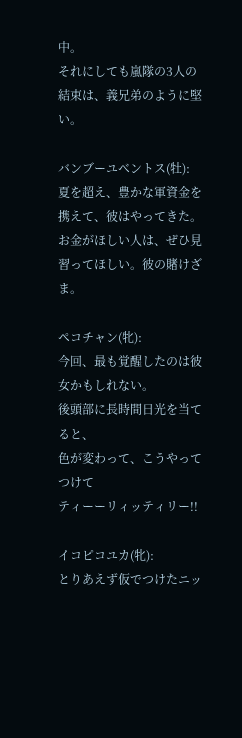中。
それにしても嵐隊の3人の結束は、義兄弟のように堅い。

バンブーユベントス(牡):
夏を超え、豊かな軍資金を携えて、彼はやってきた。
お金がほしい人は、ぜひ見習ってほしい。彼の賭けざま。

ペコチャン(牝):
今回、最も覚醒したのは彼女かもしれない。
後頭部に長時間日光を当てると、
色が変わって、こうやってつけて
ティーーリィッティリー!!

イコピコユカ(牝):
とりあえず仮でつけたニッ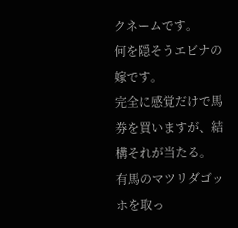クネームです。
何を隠そうエビナの嫁です。
完全に感覚だけで馬券を買いますが、結構それが当たる。
有馬のマツリダゴッホを取っ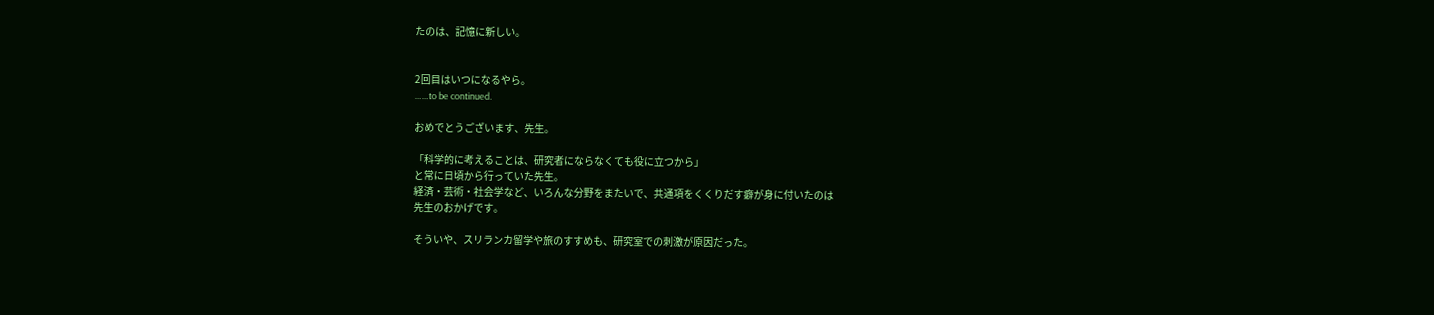たのは、記憶に新しい。


2回目はいつになるやら。
……to be continued.

おめでとうございます、先生。

「科学的に考えることは、研究者にならなくても役に立つから」
と常に日頃から行っていた先生。
経済・芸術・社会学など、いろんな分野をまたいで、共通項をくくりだす癖が身に付いたのは
先生のおかげです。

そういや、スリランカ留学や旅のすすめも、研究室での刺激が原因だった。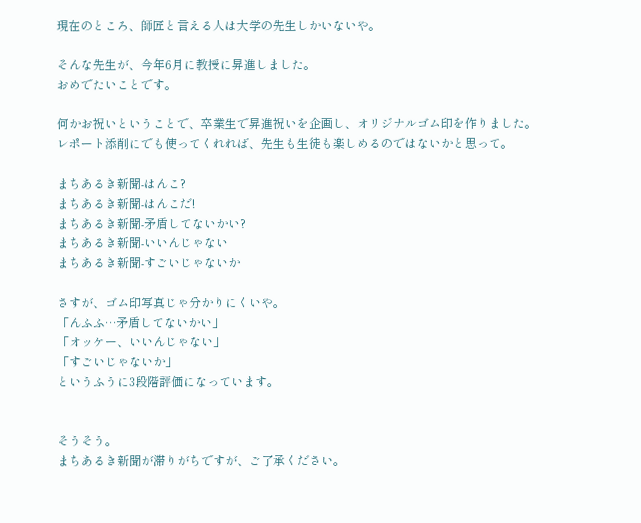現在のところ、師匠と言える人は大学の先生しかいないや。

そんな先生が、今年6月に教授に昇進しました。
おめでたいことです。

何かお祝いということで、卒業生で昇進祝いを企画し、オリジナルゴム印を作りました。
レポート添削にでも使ってくれれば、先生も生徒も楽しめるのではないかと思って。

まちあるき新聞-はんこ?
まちあるき新聞-はんこだ!
まちあるき新聞-矛盾してないかい?
まちあるき新聞-いいんじゃない
まちあるき新聞-すごいじゃないか

さすが、ゴム印写真じゃ分かりにくいや。
「んふふ…矛盾してないかい」
「オッケー、いいんじゃない」
「すごいじゃないか」
というふうに3段階評価になっています。


そうそう。
まちあるき新聞が滞りがちですが、ご了承ください。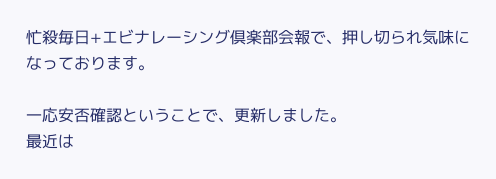忙殺毎日+エビナレーシング倶楽部会報で、押し切られ気味になっております。

一応安否確認ということで、更新しました。
最近は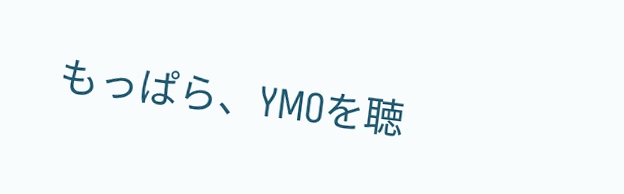もっぱら、YMOを聴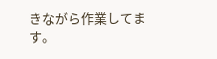きながら作業してます。